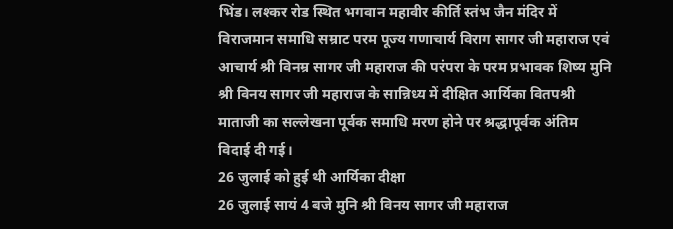भिंड। लश्कर रोड स्थित भगवान महावीर कीर्ति स्तंभ जैन मंदिर में विराजमान समाधि सम्राट परम पूज्य गणाचार्य विराग सागर जी महाराज एवं आचार्य श्री विनम्र सागर जी महाराज की परंपरा के परम प्रभावक शिष्य मुनि श्री विनय सागर जी महाराज के सान्निध्य में दीक्षित आर्यिका वितपश्री माताजी का सल्लेखना पूर्वक समाधि मरण होने पर श्रद्धापूर्वक अंतिम विदाई दी गई।
26 जुलाई को हुई थी आर्यिका दीक्षा
26 जुलाई सायं 4 बजे मुनि श्री विनय सागर जी महाराज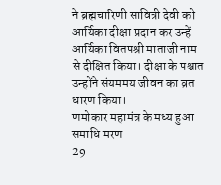ने ब्रह्मचारिणी सावित्री देवी को आर्यिका दीक्षा प्रदान कर उन्हें आर्यिका वितपश्री माताजी नाम से दीक्षित किया। दीक्षा के पश्चात उन्होंने संयममय जीवन का व्रत धारण किया।
णमोकार महामंत्र के मध्य हुआ समाधि मरण
29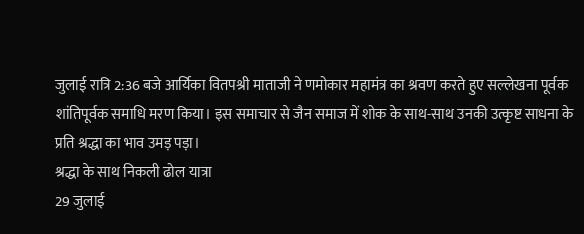जुलाई रात्रि 2:36 बजे आर्यिका वितपश्री माताजी ने णमोकार महामंत्र का श्रवण करते हुए सल्लेखना पूर्वक शांतिपूर्वक समाधि मरण किया। इस समाचार से जैन समाज में शोक के साथ-साथ उनकी उत्कृष्ट साधना के प्रति श्रद्धा का भाव उमड़ पड़ा।
श्रद्धा के साथ निकली ढोल यात्रा
29 जुलाई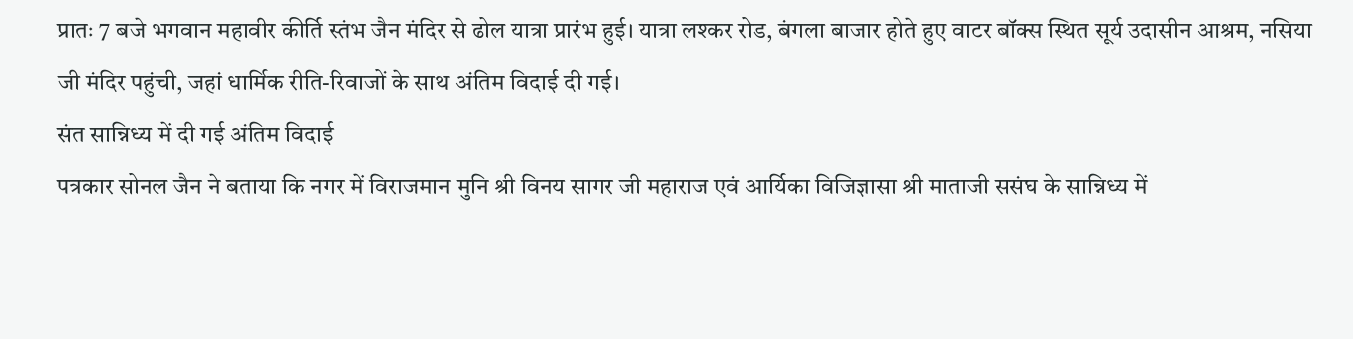प्रातः 7 बजे भगवान महावीर कीर्ति स्तंभ जैन मंदिर से ढोल यात्रा प्रारंभ हुई। यात्रा लश्कर रोड, बंगला बाजार होते हुए वाटर बॉक्स स्थित सूर्य उदासीन आश्रम, नसिया जी मंदिर पहुंची, जहां धार्मिक रीति-रिवाजों के साथ अंतिम विदाई दी गई।
संत सान्निध्य में दी गई अंतिम विदाई
पत्रकार सोनल जैन ने बताया कि नगर में विराजमान मुनि श्री विनय सागर जी महाराज एवं आर्यिका विजिज्ञासा श्री माताजी ससंघ के सान्निध्य में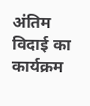अंतिम विदाई का कार्यक्रम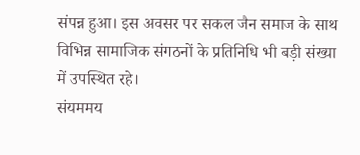संपन्न हुआ। इस अवसर पर सकल जैन समाज के साथ विभिन्न सामाजिक संगठनों के प्रतिनिधि भी बड़ी संख्या में उपस्थित रहे।
संयममय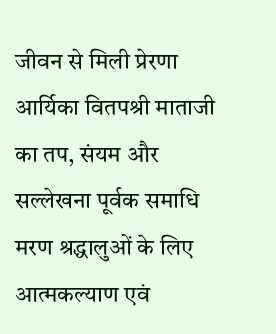जीवन से मिली प्रेरणा
आर्यिका वितपश्री माताजी का तप, संयम और सल्लेखना पूर्वक समाधि मरण श्रद्धालुओं के लिए आत्मकल्याण एवं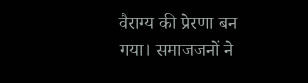वैराग्य की प्रेरणा बन गया। समाजजनों ने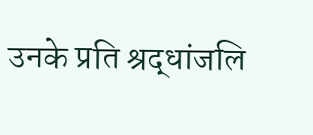उनके प्रति श्रद्धांजलि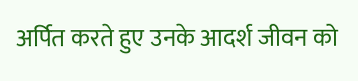अर्पित करते हुए उनके आदर्श जीवन को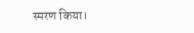स्मरण किया।